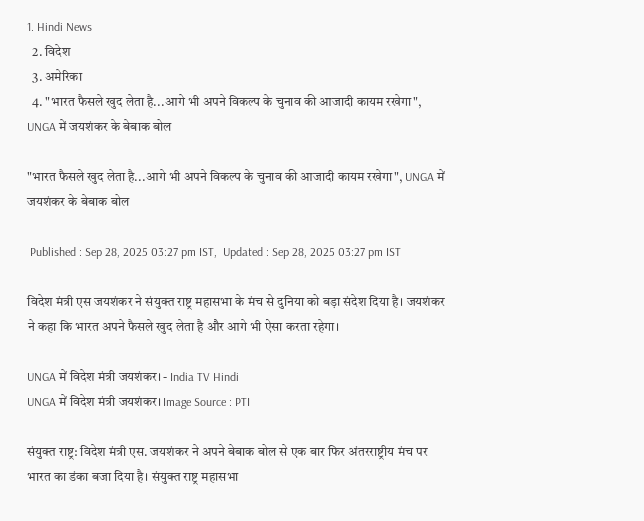1. Hindi News
  2. विदेश
  3. अमेरिका
  4. "भारत फैसले खुद लेता है...आगे भी अपने विकल्प के चुनाव की आजादी कायम रखेगा", UNGA में जयशंकर के बेबाक बोल

"भारत फैसले खुद लेता है...आगे भी अपने विकल्प के चुनाव की आजादी कायम रखेगा", UNGA में जयशंकर के बेबाक बोल

 Published : Sep 28, 2025 03:27 pm IST,  Updated : Sep 28, 2025 03:27 pm IST

विदेश मंत्री एस जयशंकर ने संयुक्त राष्ट्र महासभा के मंच से दुनिया को बड़ा संदेश दिया है। जयशंकर ने कहा कि भारत अपने फैसले खुद लेता है और आगे भी ऐसा करता रहेगा।

UNGA में विदेश मंत्री जयशंकर। - India TV Hindi
UNGA में विदेश मंत्री जयशंकर। Image Source : PTI

संयुक्त राष्ट्र: विदेश मंत्री एस. जयशंकर ने अपने बेबाक बोल से एक बार फिर अंतरराष्ट्रीय मंच पर भारत का डंका बजा दिया है। संयुक्त राष्ट्र महासभा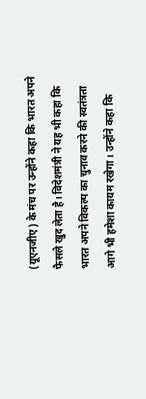(यूएनजीए) के मंच पर उन्होंने कहा कि भारत अपने फैसले खुद लेता है। विदेशमंत्री ने यह भी कहा कि भारत अपने विकल्प का चुनाव करने की स्वतंत्रता आगे भी हमेशा कायम रखेगा। उन्होंने कहा कि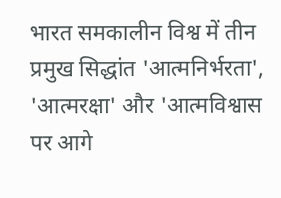भारत समकालीन विश्व में तीन प्रमुख सिद्धांत 'आत्मनिर्भरता', 'आत्मरक्षा' और 'आत्मविश्वास पर आगे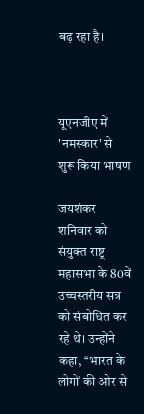बढ़ रहा है।



यूएनजीए में 'नमस्कार' से शुरू किया भाषण

जयशंकर शनिवार को संयुक्त राष्ट्र महासभा के 80वें उच्चस्तरीय सत्र को संबोधित कर रहे थे। उन्होंने कहा, ‘‘भारत के लोगों की ओर से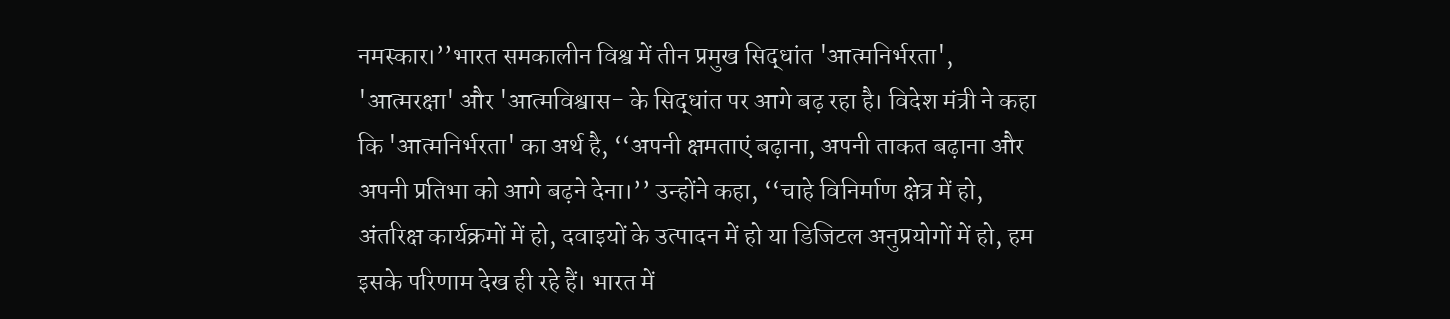नमस्कार।’’भारत समकालीन विश्व में तीन प्रमुख सिद्धांत 'आत्मनिर्भरता', 'आत्मरक्षा' और 'आत्मविश्वास- के सिद्धांत पर आगे बढ़ रहा है। विदेश मंत्री ने कहा कि 'आत्मनिर्भरता' का अर्थ है, ‘‘अपनी क्षमताएं बढ़ाना, अपनी ताकत बढ़ाना और अपनी प्रतिभा को आगे बढ़ने देना।’’ उन्होंने कहा, ‘‘चाहे विनिर्माण क्षेत्र में हो, अंतरिक्ष कार्यक्रमों में हो, दवाइयों के उत्पादन में हो या डिजिटल अनुप्रयोगों में हो, हम इसके परिणाम देख ही रहे हैं। भारत में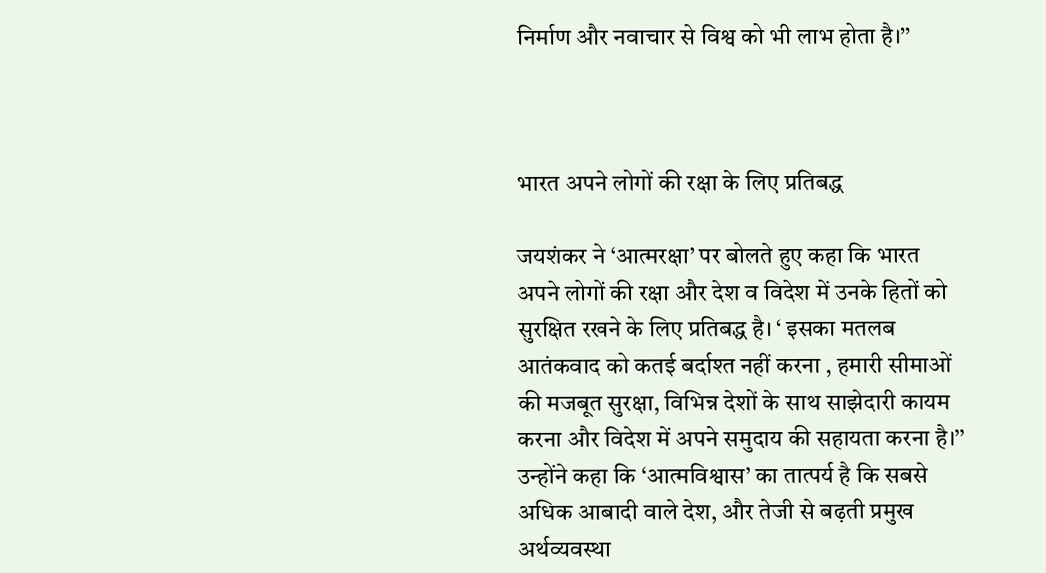निर्माण और नवाचार से विश्व को भी लाभ होता है।’’



भारत अपने लोगों की रक्षा के लिए प्रतिबद्ध

जयशंकर ने ‘आत्मरक्षा’ पर बोलते हुए कहा कि भारत अपने लोगों की रक्षा और देश व विदेश में उनके हितों को सुरक्षित रखने के लिए प्रतिबद्ध है। ‘ इसका मतलब आतंकवाद को कतई बर्दाश्त नहीं करना , हमारी सीमाओं की मजबूत सुरक्षा, विभिन्न देशों के साथ साझेदारी कायम करना और विदेश में अपने समुदाय की सहायता करना है।’’ उन्होंने कहा कि ‘आत्मविश्वास’ का तात्पर्य है कि सबसे अधिक आबादी वाले देश, और तेजी से बढ़ती प्रमुख अर्थव्यवस्था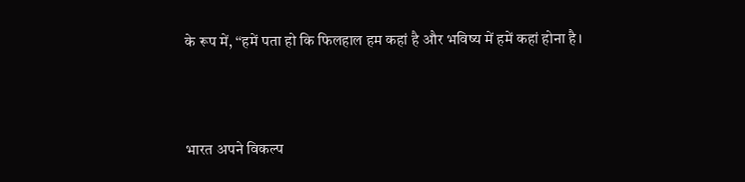के रूप में, ‘‘हमें पता हो कि फिलहाल हम कहां है और भविष्य में हमें कहां होना है।



भारत अपने विकल्प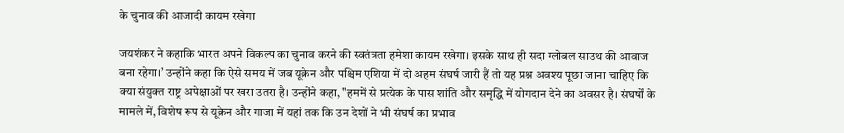के चुनाव की आजादी कायम रखेगा

जयशंकर ने कहाकि भारत अपने विकल्प का चुनाव करने की स्वतंत्रता हमेशा कायम रखेगा। इसके साथ ही सदा ग्लोबल साउथ की आवाज बना रहेगा।’ उन्होंने कहा कि ऐसे समय में जब यूक्रेन और पश्चिम एशिया में दो अहम संघर्ष जारी हैं तो यह प्रश्न अवश्य पूछा जाना चाहिए कि क्या संयुक्त राष्ट्र अपेक्षाओं पर खरा उतरा है। उन्होंने कहा, "हममें से प्रत्येक के पास शांति और समृद्धि में योगदान देने का अवसर है। संघर्षों के मामले में, विशेष रूप से यूक्रेन और गाजा में यहां तक कि उन देशों ने भी संघर्ष का प्रभाव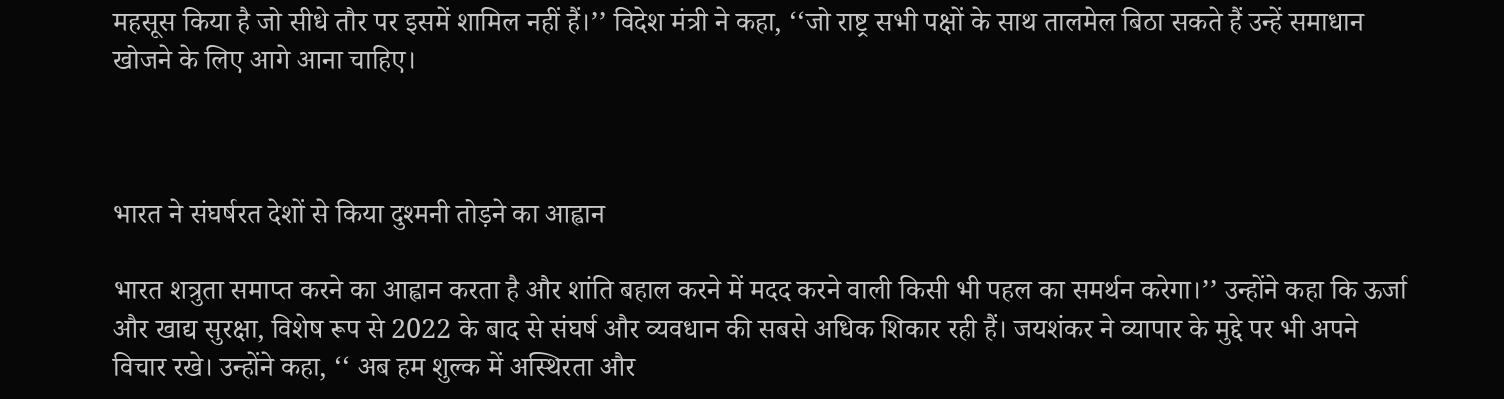महसूस किया है जो सीधे तौर पर इसमें शामिल नहीं हैं।’’ विदेश मंत्री ने कहा, ‘‘जो राष्ट्र सभी पक्षों के साथ तालमेल बिठा सकते हैं उन्हें समाधान खोजने के लिए आगे आना चाहिए।



भारत ने संघर्षरत देशों से किया दुश्मनी तोड़ने का आह्वान

भारत शत्रुता समाप्त करने का आह्वान करता है और शांति बहाल करने में मदद करने वाली किसी भी पहल का समर्थन करेगा।’’ उन्होंने कहा कि ऊर्जा और खाद्य सुरक्षा, विशेष रूप से 2022 के बाद से संघर्ष और व्यवधान की सबसे अधिक शिकार रही हैं। जयशंकर ने व्यापार के मुद्दे पर भी अपने विचार रखे। उन्होंने कहा, ‘‘ अब हम शुल्क में अस्थिरता और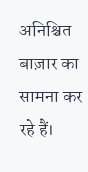अनिश्चित बाज़ार का सामना कर रहे हैं।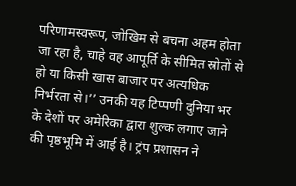परिणामस्वरूप, जोखिम से बचना अहम होता जा रहा है, चाहे वह आपूर्ति के सीमित स्रोतों से हो या किसी खास बाजार पर अत्यधिक निर्भरता से।’’ उनकी यह टिप्पणी दुनिया भर के देशों पर अमेरिका द्वारा शुल्क लगाए जाने की पृष्ठभूमि में आई है। ट्रंप प्रशासन ने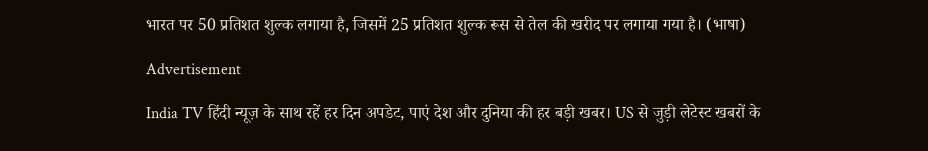भारत पर 50 प्रतिशत शुल्क लगाया है, जिसमें 25 प्रतिशत शुल्क रूस से तेल की खरीद पर लगाया गया है। (भाषा)

Advertisement

India TV हिंदी न्यूज़ के साथ रहें हर दिन अपडेट, पाएं देश और दुनिया की हर बड़ी खबर। US से जुड़ी लेटेस्ट खबरों के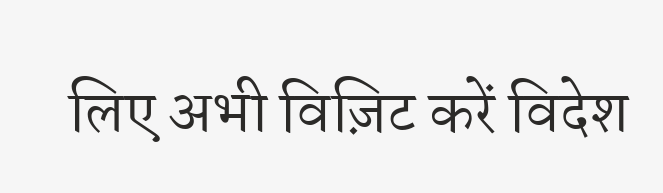लिए अभी विज़िट करें विदेश